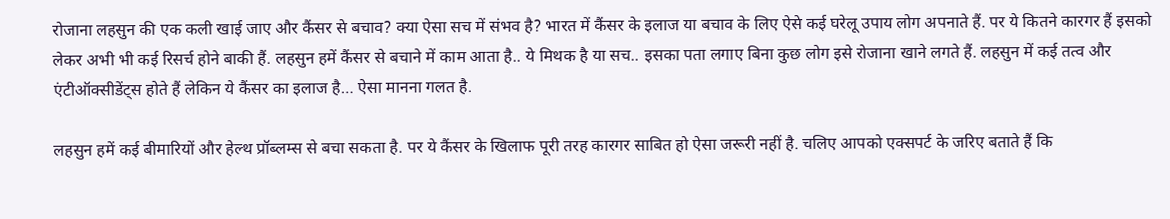रोजाना लहसुन की एक कली खाई जाए और कैंसर से बचाव? क्या ऐसा सच में संभव है? भारत में कैंसर के इलाज या बचाव के लिए ऐसे कई घरेलू उपाय लोग अपनाते हैं. पर ये कितने कारगर हैं इसको लेकर अभी भी कई रिसर्च होने बाकी हैं. लहसुन हमें कैंसर से बचाने में काम आता है.. ये मिथक है या सच.. इसका पता लगाए बिना कुछ लोग इसे रोजाना खाने लगते हैं. लहसुन में कई तत्व और एंटीऑक्सीडेंट्स होते हैं लेकिन ये कैंसर का इलाज है… ऐसा मानना गलत है.

लहसुन हमें कई बीमारियों और हेल्थ प्रॉब्लम्स से बचा सकता है. पर ये कैंसर के खिलाफ पूरी तरह कारगर साबित हो ऐसा जरूरी नहीं है. चलिए आपको एक्सपर्ट के जरिए बताते हैं कि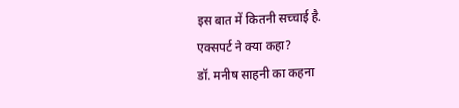इस बात में कितनी सच्चाई है.
एक्सपर्ट ने क्या कहा?
डॉ. मनीष साहनी का कहना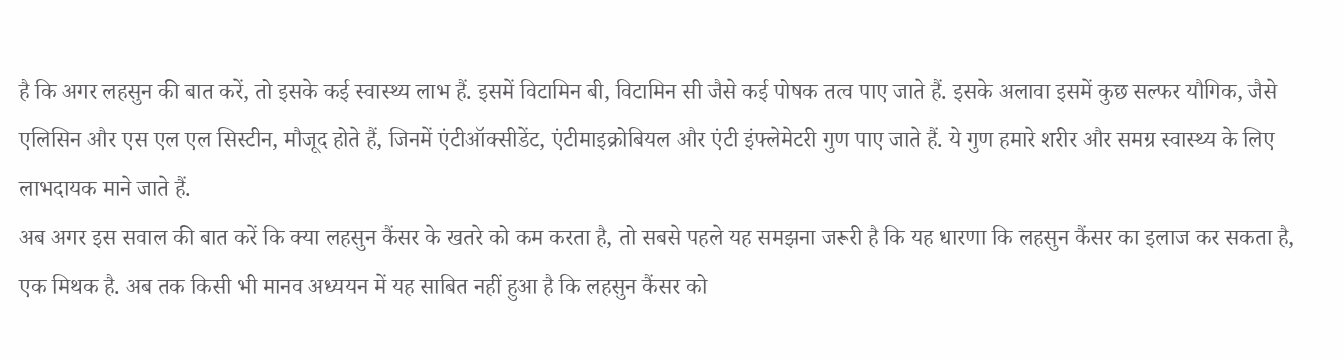है कि अगर लहसुन की बात करें, तो इसके कई स्वास्थ्य लाभ हैं. इसमें विटामिन बी, विटामिन सी जैसे कई पोषक तत्व पाए जाते हैं. इसके अलावा इसमें कुछ सल्फर यौगिक, जैसे एलिसिन और एस एल एल सिस्टीन, मौजूद होते हैं, जिनमें एंटीऑक्सीडेंट, एंटीमाइक्रोबियल और एंटी इंफ्लेमेटरी गुण पाए जाते हैं. ये गुण हमारे शरीर और समग्र स्वास्थ्य के लिए लाभदायक माने जाते हैं.
अब अगर इस सवाल की बात करें कि क्या लहसुन कैंसर के खतरे को कम करता है, तो सबसे पहले यह समझना जरूरी है कि यह धारणा कि लहसुन कैंसर का इलाज कर सकता है, एक मिथक है. अब तक किसी भी मानव अध्ययन में यह साबित नहीं हुआ है कि लहसुन कैंसर को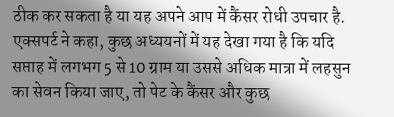ठीक कर सकता है या यह अपने आप में कैंसर रोधी उपचार है.
एक्सपर्ट ने कहा, कुछ अध्ययनों में यह देखा गया है कि यदि सप्ताह में लगभग 5 से 10 ग्राम या उससे अधिक मात्रा में लहसुन का सेवन किया जाए, तो पेट के कैंसर और कुछ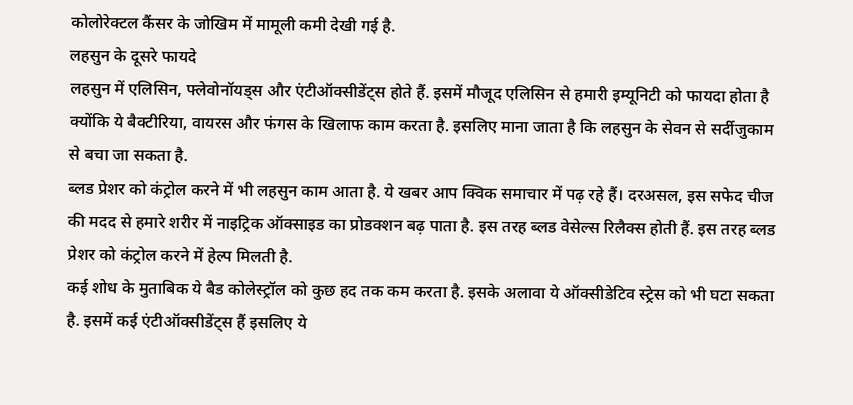कोलोरेक्टल कैंसर के जोखिम में मामूली कमी देखी गई है.
लहसुन के दूसरे फायदे
लहसुन में एलिसिन, फ्लेवोनॉयड्स और एंटीऑक्सीडेंट्स होते हैं. इसमें मौजूद एलिसिन से हमारी इम्यूनिटी को फायदा होता है क्योंकि ये बैक्टीरिया, वायरस और फंगस के खिलाफ काम करता है. इसलिए माना जाता है कि लहसुन के सेवन से सर्दीजुकाम से बचा जा सकता है.
ब्लड प्रेशर को कंट्रोल करने में भी लहसुन काम आता है. ये खबर आप क्विक समाचार में पढ़ रहे हैं। दरअसल, इस सफेद चीज की मदद से हमारे शरीर में नाइट्रिक ऑक्साइड का प्रोडक्शन बढ़ पाता है. इस तरह ब्लड वेसेल्स रिलैक्स होती हैं. इस तरह ब्लड प्रेशर को कंट्रोल करने में हेल्प मिलती है.
कई शोध के मुताबिक ये बैड कोलेस्ट्रॉल को कुछ हद तक कम करता है. इसके अलावा ये ऑक्सीडेटिव स्ट्रेस को भी घटा सकता है. इसमें कई एंटीऑक्सीडेंट्स हैं इसलिए ये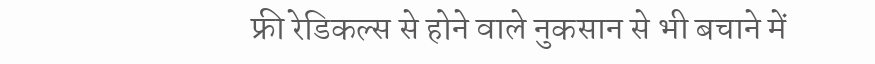फ्री रेडिकल्स से होने वाले नुकसान से भी बचाने में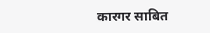कारगर साबित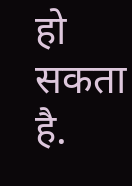हो सकता है.